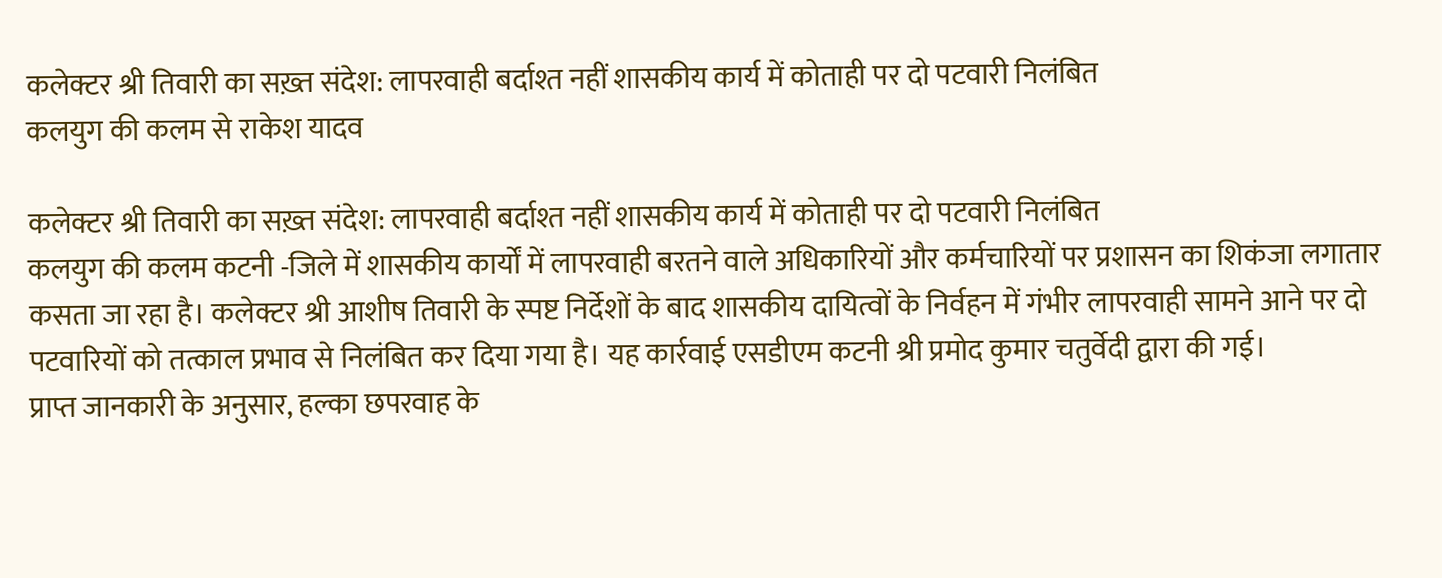कलेक्टर श्री तिवारी का सख़्त संदेश: लापरवाही बर्दाश्त नहीं शासकीय कार्य में कोताही पर दो पटवारी निलंबित
कलयुग की कलम से राकेश यादव

कलेक्टर श्री तिवारी का सख़्त संदेश: लापरवाही बर्दाश्त नहीं शासकीय कार्य में कोताही पर दो पटवारी निलंबित
कलयुग की कलम कटनी -जिले में शासकीय कार्यों में लापरवाही बरतने वाले अधिकारियों और कर्मचारियों पर प्रशासन का शिकंजा लगातार कसता जा रहा है। कलेक्टर श्री आशीष तिवारी के स्पष्ट निर्देशों के बाद शासकीय दायित्वों के निर्वहन में गंभीर लापरवाही सामने आने पर दो पटवारियों को तत्काल प्रभाव से निलंबित कर दिया गया है। यह कार्रवाई एसडीएम कटनी श्री प्रमोद कुमार चतुर्वेदी द्वारा की गई।
प्राप्त जानकारी के अनुसार, हल्का छपरवाह के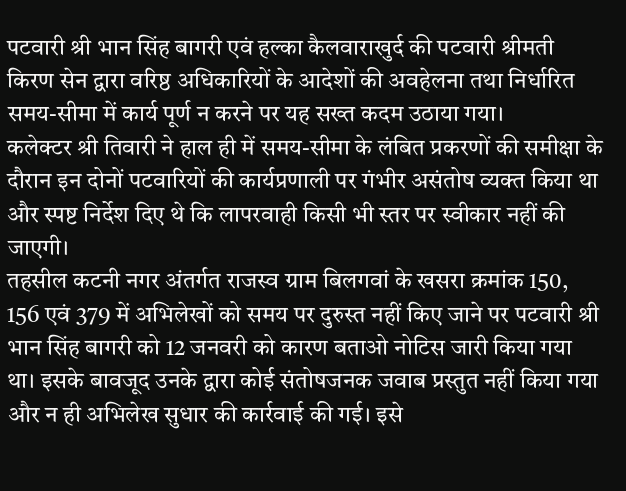पटवारी श्री भान सिंह बागरी एवं हल्का कैलवाराखुर्द की पटवारी श्रीमती किरण सेन द्वारा वरिष्ठ अधिकारियों के आदेशों की अवहेलना तथा निर्धारित समय-सीमा में कार्य पूर्ण न करने पर यह सख्त कदम उठाया गया।
कलेक्टर श्री तिवारी ने हाल ही में समय-सीमा के लंबित प्रकरणों की समीक्षा के दौरान इन दोनों पटवारियों की कार्यप्रणाली पर गंभीर असंतोष व्यक्त किया था और स्पष्ट निर्देश दिए थे कि लापरवाही किसी भी स्तर पर स्वीकार नहीं की जाएगी।
तहसील कटनी नगर अंतर्गत राजस्व ग्राम बिलगवां के खसरा क्रमांक 150, 156 एवं 379 में अभिलेखों को समय पर दुरुस्त नहीं किए जाने पर पटवारी श्री भान सिंह बागरी को 12 जनवरी को कारण बताओ नोटिस जारी किया गया था। इसके बावजूद उनके द्वारा कोई संतोषजनक जवाब प्रस्तुत नहीं किया गया और न ही अभिलेख सुधार की कार्रवाई की गई। इसे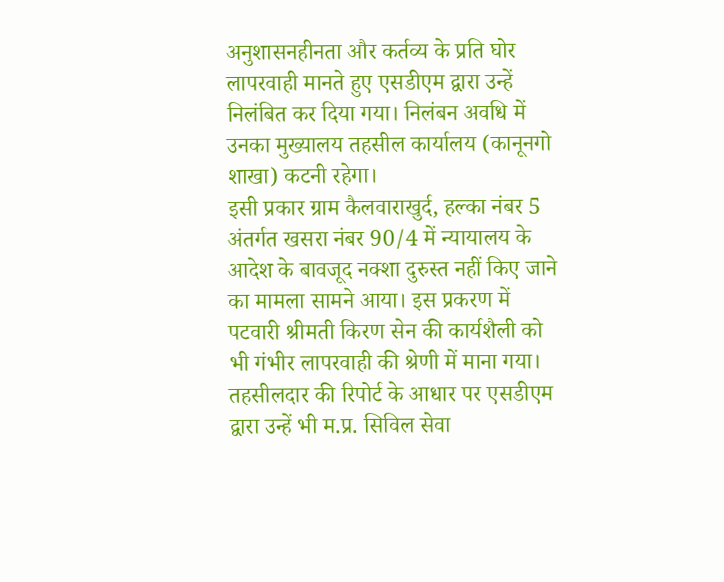अनुशासनहीनता और कर्तव्य के प्रति घोर लापरवाही मानते हुए एसडीएम द्वारा उन्हें निलंबित कर दिया गया। निलंबन अवधि में उनका मुख्यालय तहसील कार्यालय (कानूनगो शाखा) कटनी रहेगा।
इसी प्रकार ग्राम कैलवाराखुर्द, हल्का नंबर 5 अंतर्गत खसरा नंबर 90/4 में न्यायालय के आदेश के बावजूद नक्शा दुरुस्त नहीं किए जाने का मामला सामने आया। इस प्रकरण में पटवारी श्रीमती किरण सेन की कार्यशैली को भी गंभीर लापरवाही की श्रेणी में माना गया। तहसीलदार की रिपोर्ट के आधार पर एसडीएम द्वारा उन्हें भी म.प्र. सिविल सेवा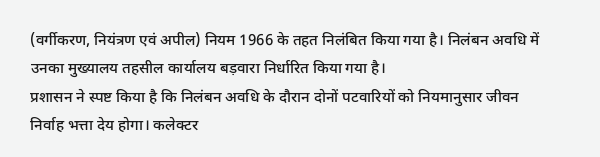(वर्गीकरण, नियंत्रण एवं अपील) नियम 1966 के तहत निलंबित किया गया है। निलंबन अवधि में उनका मुख्यालय तहसील कार्यालय बड़वारा निर्धारित किया गया है।
प्रशासन ने स्पष्ट किया है कि निलंबन अवधि के दौरान दोनों पटवारियों को नियमानुसार जीवन निर्वाह भत्ता देय होगा। कलेक्टर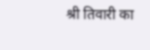श्री तिवारी का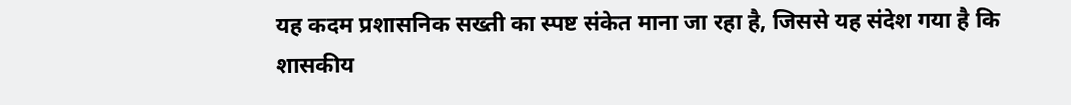यह कदम प्रशासनिक सख्ती का स्पष्ट संकेत माना जा रहा है, जिससे यह संदेश गया है कि शासकीय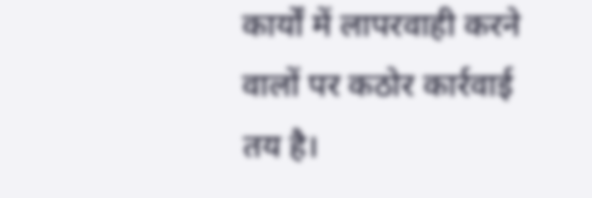कार्यों में लापरवाही करने वालों पर कठोर कार्रवाई तय है।